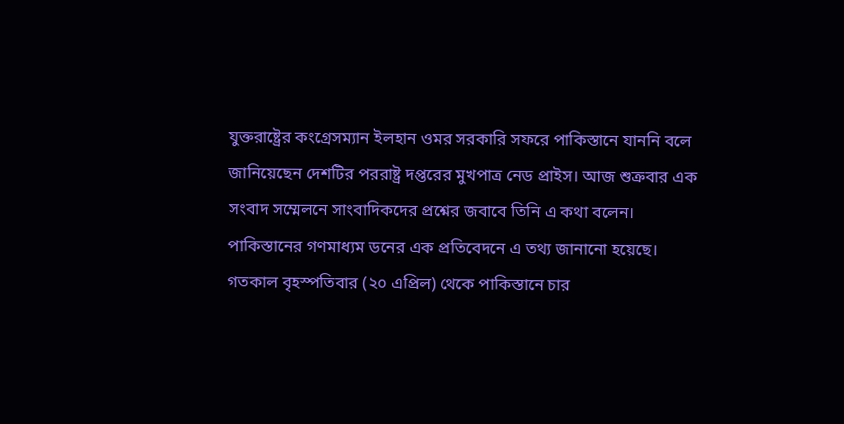যুক্তরাষ্ট্রের কংগ্রেসম্যান ইলহান ওমর সরকারি সফরে পাকিস্তানে যাননি বলে জানিয়েছেন দেশটির পররাষ্ট্র দপ্তরের মুখপাত্র নেড প্রাইস। আজ শুক্রবার এক সংবাদ সম্মেলনে সাংবাদিকদের প্রশ্নের জবাবে তিনি এ কথা বলেন। পাকিস্তানের গণমাধ্যম ডনের এক প্রতিবেদনে এ তথ্য জানানো হয়েছে।
গতকাল বৃহস্পতিবার (২০ এপ্রিল) থেকে পাকিস্তানে চার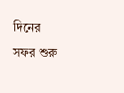দিনের সফর শুরু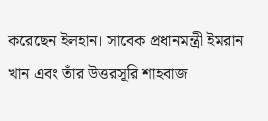করেছেন ইলহান। সাবেক প্রধানমন্ত্রী ইমরান খান এবং তাঁর উত্তরসূরি শাহবাজ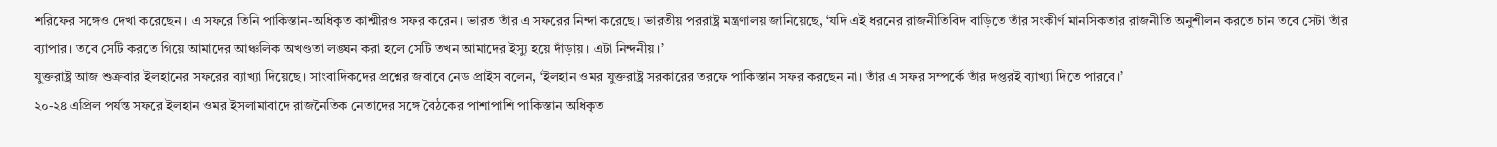শরিফের সঙ্গেও দেখা করেছেন। এ সফরে তিনি পাকিস্তান-অধিকৃত কাশ্মীরও সফর করেন। ভারত তাঁর এ সফরের নিন্দা করেছে। ভারতীয় পররাষ্ট্র মন্ত্রণালয় জানিয়েছে, ‘যদি এই ধরনের রাজনীতিবিদ বাড়িতে তাঁর সংকীর্ণ মানসিকতার রাজনীতি অনুশীলন করতে চান তবে সেটা তাঁর ব্যাপার। তবে সেটি করতে গিয়ে আমাদের আঞ্চলিক অখণ্ডতা লঙ্ঘন করা হলে সেটি তখন আমাদের ইস্যু হয়ে দাঁড়ায়। এটা নিন্দনীয়।’
যুক্তরাষ্ট্র আজ শুক্রবার ইলহানের সফরের ব্যাখ্যা দিয়েছে। সাংবাদিকদের প্রশ্নের জবাবে নেড প্রাইস বলেন, ‘ইলহান ওমর যুক্তরাষ্ট্র সরকারের তরফে পাকিস্তান সফর করছেন না। তাঁর এ সফর সম্পর্কে তাঁর দপ্তরই ব্যাখ্যা দিতে পারবে।’
২০-২৪ এপ্রিল পর্যন্ত সফরে ইলহান ওমর ইসলামাবাদে রাজনৈতিক নেতাদের সঙ্গে বৈঠকের পাশাপাশি পাকিস্তান অধিকৃত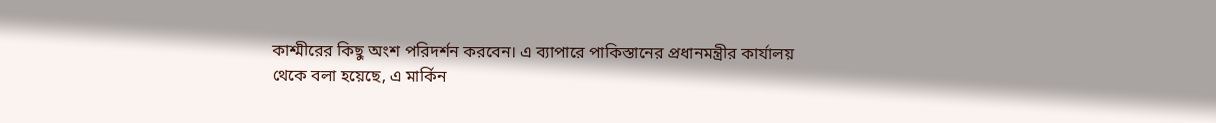কাশ্মীরের কিছু অংশ পরিদর্শন করবেন। এ ব্যাপারে পাকিস্তানের প্রধানমন্ত্রীর কার্যালয় থেকে বলা হয়েছে, এ মার্কিন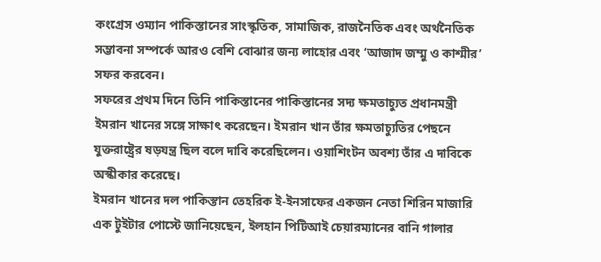কংগ্রেস ওম্যান পাকিস্তানের সাংস্কৃতিক, সামাজিক, রাজনৈতিক এবং অর্থনৈতিক সম্ভাবনা সম্পর্কে আরও বেশি বোঝার জন্য লাহোর এবং ‘আজাদ জম্মু ও কাশ্মীর’ সফর করবেন।
সফরের প্রথম দিনে তিনি পাকিস্তানের পাকিস্তানের সদ্য ক্ষমতাচ্যুত প্রধানমন্ত্রী ইমরান খানের সঙ্গে সাক্ষাৎ করেছেন। ইমরান খান তাঁর ক্ষমতাচ্যুতির পেছনে যুক্তরাষ্ট্রের ষড়যন্ত্র ছিল বলে দাবি করেছিলেন। ওয়াশিংটন অবশ্য তাঁর এ দাবিকে অস্কীকার করেছে।
ইমরান খানের দল পাকিস্তান তেহরিক ই-ইনসাফের একজন নেতা শিরিন মাজারি এক টুইটার পোস্টে জানিয়েছেন, ইলহান পিটিআই চেয়ারম্যানের বানি গালার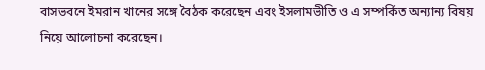বাসভবনে ইমরান খানের সঙ্গে বৈঠক করেছেন এবং ইসলামভীতি ও এ সম্পর্কিত অন্যান্য বিষয় নিয়ে আলোচনা করেছেন।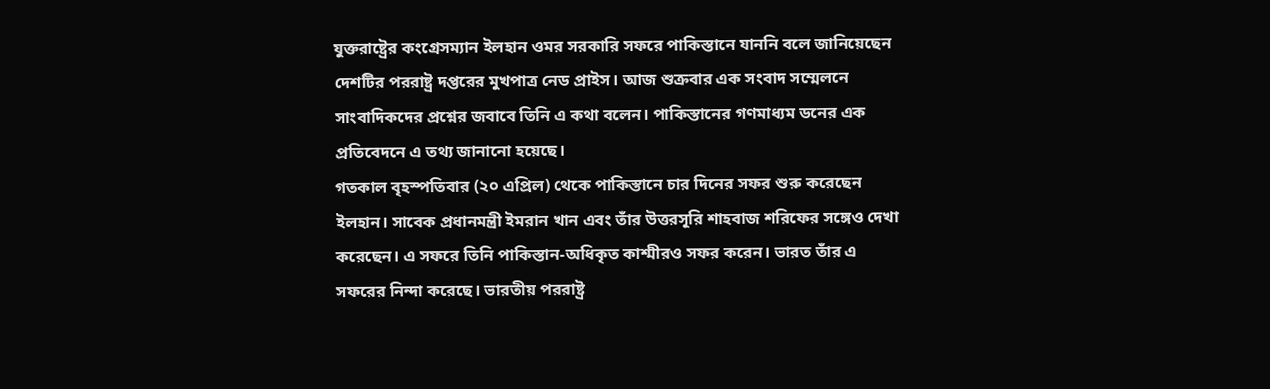যুক্তরাষ্ট্রের কংগ্রেসম্যান ইলহান ওমর সরকারি সফরে পাকিস্তানে যাননি বলে জানিয়েছেন দেশটির পররাষ্ট্র দপ্তরের মুখপাত্র নেড প্রাইস। আজ শুক্রবার এক সংবাদ সম্মেলনে সাংবাদিকদের প্রশ্নের জবাবে তিনি এ কথা বলেন। পাকিস্তানের গণমাধ্যম ডনের এক প্রতিবেদনে এ তথ্য জানানো হয়েছে।
গতকাল বৃহস্পতিবার (২০ এপ্রিল) থেকে পাকিস্তানে চার দিনের সফর শুরু করেছেন ইলহান। সাবেক প্রধানমন্ত্রী ইমরান খান এবং তাঁর উত্তরসূরি শাহবাজ শরিফের সঙ্গেও দেখা করেছেন। এ সফরে তিনি পাকিস্তান-অধিকৃত কাশ্মীরও সফর করেন। ভারত তাঁর এ সফরের নিন্দা করেছে। ভারতীয় পররাষ্ট্র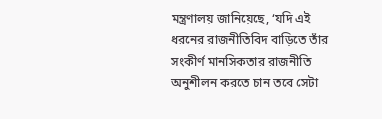মন্ত্রণালয় জানিয়েছে, ‘যদি এই ধরনের রাজনীতিবিদ বাড়িতে তাঁর সংকীর্ণ মানসিকতার রাজনীতি অনুশীলন করতে চান তবে সেটা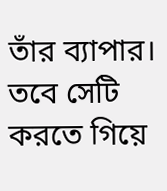তাঁর ব্যাপার। তবে সেটি করতে গিয়ে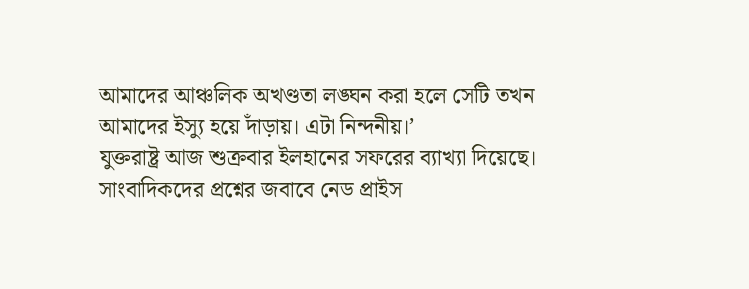আমাদের আঞ্চলিক অখণ্ডতা লঙ্ঘন করা হলে সেটি তখন আমাদের ইস্যু হয়ে দাঁড়ায়। এটা নিন্দনীয়।’
যুক্তরাষ্ট্র আজ শুক্রবার ইলহানের সফরের ব্যাখ্যা দিয়েছে। সাংবাদিকদের প্রশ্নের জবাবে নেড প্রাইস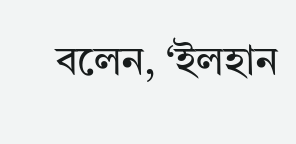বলেন, ‘ইলহান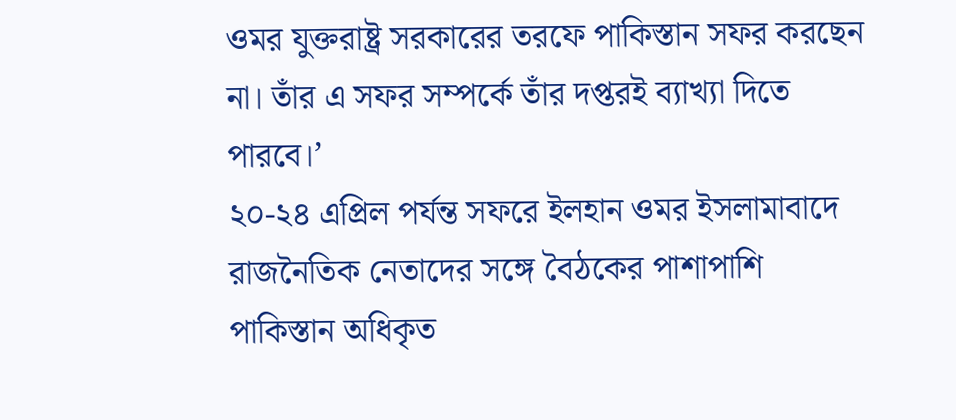ওমর যুক্তরাষ্ট্র সরকারের তরফে পাকিস্তান সফর করছেন না। তাঁর এ সফর সম্পর্কে তাঁর দপ্তরই ব্যাখ্যা দিতে পারবে।’
২০-২৪ এপ্রিল পর্যন্ত সফরে ইলহান ওমর ইসলামাবাদে রাজনৈতিক নেতাদের সঙ্গে বৈঠকের পাশাপাশি পাকিস্তান অধিকৃত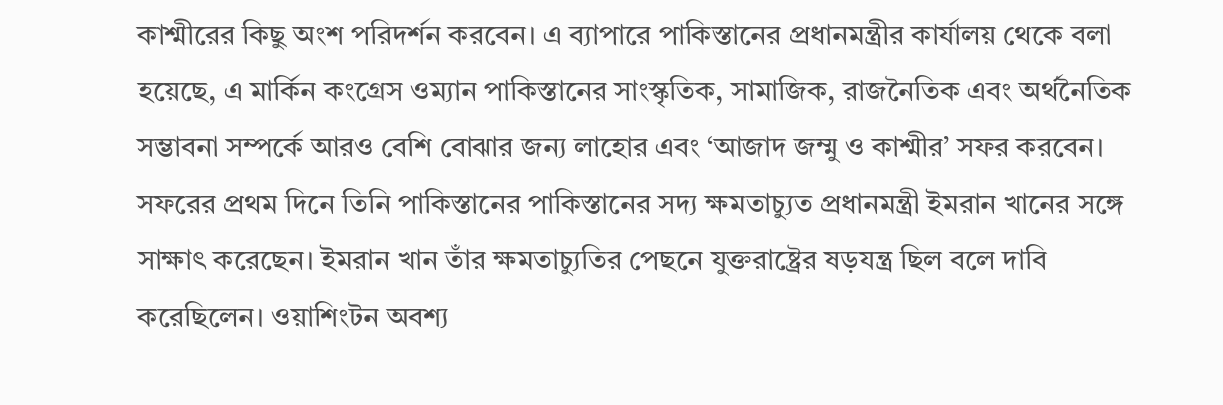কাশ্মীরের কিছু অংশ পরিদর্শন করবেন। এ ব্যাপারে পাকিস্তানের প্রধানমন্ত্রীর কার্যালয় থেকে বলা হয়েছে, এ মার্কিন কংগ্রেস ওম্যান পাকিস্তানের সাংস্কৃতিক, সামাজিক, রাজনৈতিক এবং অর্থনৈতিক সম্ভাবনা সম্পর্কে আরও বেশি বোঝার জন্য লাহোর এবং ‘আজাদ জম্মু ও কাশ্মীর’ সফর করবেন।
সফরের প্রথম দিনে তিনি পাকিস্তানের পাকিস্তানের সদ্য ক্ষমতাচ্যুত প্রধানমন্ত্রী ইমরান খানের সঙ্গে সাক্ষাৎ করেছেন। ইমরান খান তাঁর ক্ষমতাচ্যুতির পেছনে যুক্তরাষ্ট্রের ষড়যন্ত্র ছিল বলে দাবি করেছিলেন। ওয়াশিংটন অবশ্য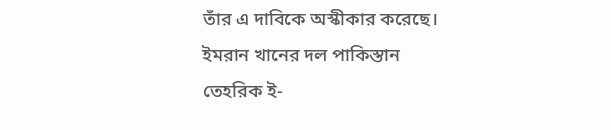তাঁর এ দাবিকে অস্কীকার করেছে।
ইমরান খানের দল পাকিস্তান তেহরিক ই-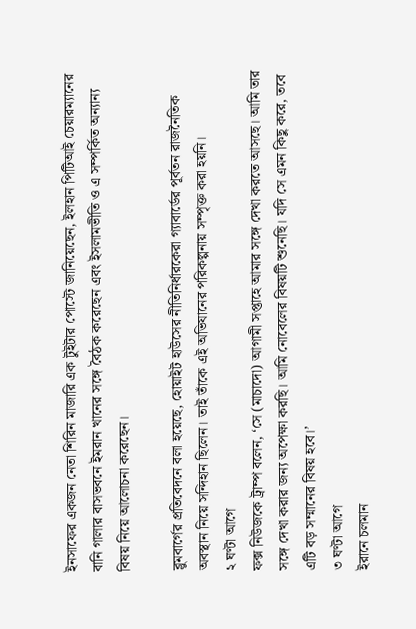ইনসাফের একজন নেতা শিরিন মাজারি এক টুইটার পোস্টে জানিয়েছেন, ইলহান পিটিআই চেয়ারম্যানের বানি গালার বাসভবনে ইমরান খানের সঙ্গে বৈঠক করেছেন এবং ইসলামভীতি ও এ সম্পর্কিত অন্যান্য বিষয় নিয়ে আলোচনা করেছেন।

ব্লুমবার্গের প্রতিবেদনে বলা হয়েছে, হোয়াইট হাউসের নীতিনির্ধারকেরা গ্যাবার্ডের পূর্বতন রাজনৈতিক অবস্থান নিয়ে সন্দিহান ছিলেন। তাই তাঁকে এই অভিযানের পরিকল্পনায় সম্পৃক্ত করা হয়নি।
২ ঘণ্টা আগে
ফক্স নিউজকে ট্রাম্প বলেন, ‘সে (মাচাদো) আগামী সপ্তাহে আমার সঙ্গে দেখা করতে আসছে। আমি তার সঙ্গে দেখা করার জন্য অপেক্ষা করছি। আমি নোবেলের বিষয়টি শুনেছি। যদি সে এমন কিছু করে, তবে এটি বড় সম্মানের বিষয় হবে।’
৩ ঘণ্টা আগে
ইরানে চলমান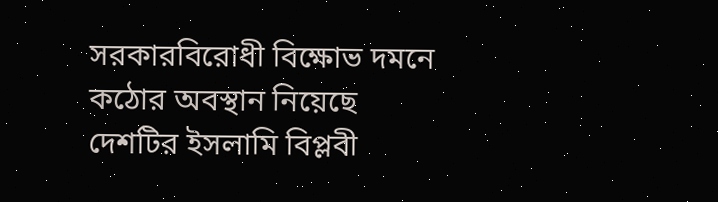সরকারবিরোধী বিক্ষোভ দমনে কঠোর অবস্থান নিয়েছে দেশটির ইসলামি বিপ্লবী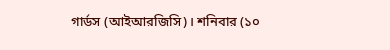গার্ডস (আইআরজিসি)। শনিবার (১০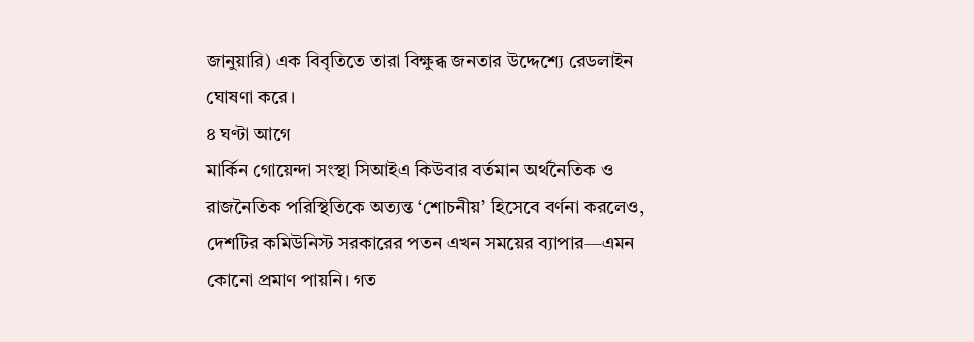জানুয়ারি) এক বিবৃতিতে তারা বিক্ষুব্ধ জনতার উদ্দেশ্যে রেডলাইন ঘোষণা করে।
৪ ঘণ্টা আগে
মার্কিন গোয়েন্দা সংস্থা সিআইএ কিউবার বর্তমান অর্থনৈতিক ও রাজনৈতিক পরিস্থিতিকে অত্যন্ত ‘শোচনীয়’ হিসেবে বর্ণনা করলেও, দেশটির কমিউনিস্ট সরকারের পতন এখন সময়ের ব্যাপার—এমন কোনো প্রমাণ পায়নি। গত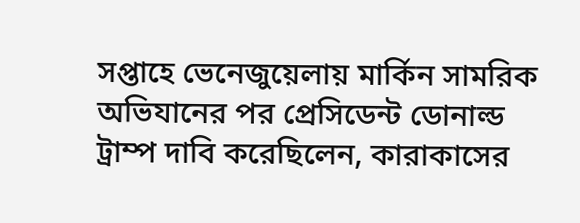সপ্তাহে ভেনেজুয়েলায় মার্কিন সামরিক অভিযানের পর প্রেসিডেন্ট ডোনাল্ড ট্রাম্প দাবি করেছিলেন, কারাকাসের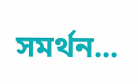সমর্থন...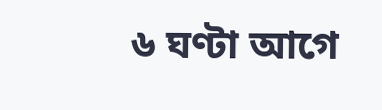৬ ঘণ্টা আগে